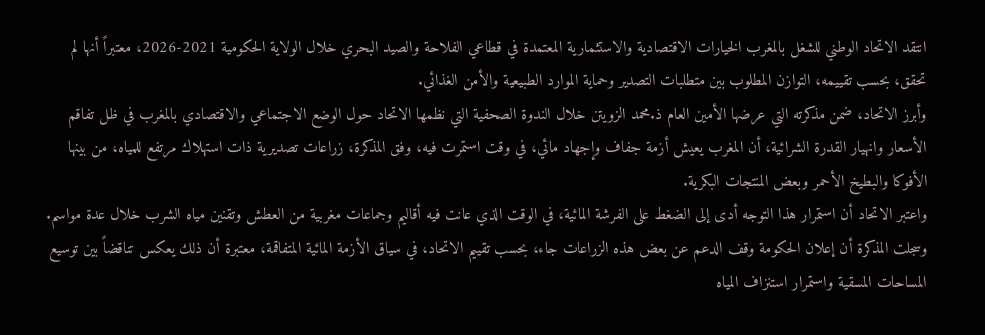انتقد الاتحاد الوطني للشغل بالمغرب الخيارات الاقتصادية والاستثمارية المعتمدة في قطاعي الفلاحة والصيد البحري خلال الولاية الحكومية 2021-2026، معتبراً أنها لم تحقق، بحسب تقييمه، التوازن المطلوب بين متطلبات التصدير وحماية الموارد الطبيعية والأمن الغذائي.
وأبرز الاتحاد، ضمن مذكرته التي عرضها الأمين العام ذ.محمد الزويتن خلال الندوة الصحفية التي نظمها الاتحاد حول الوضع الاجتماعي والاقتصادي بالمغرب في ظل تفاقم الأسعار وانهيار القدرة الشرائية، أن المغرب يعيش أزمة جفاف وإجهاد مائي، في وقت استمرت فيه، وفق المذكرة، زراعات تصديرية ذات استهلاك مرتفع للمياه، من بينها الأفوكا والبطيخ الأحمر وبعض المنتجات البكرية.
واعتبر الاتحاد أن استمرار هذا التوجه أدى إلى الضغط على الفرشة المائية، في الوقت الذي عانت فيه أقاليم وجماعات مغربية من العطش وتقنين مياه الشرب خلال عدة مواسم.
وسجلت المذكرة أن إعلان الحكومة وقف الدعم عن بعض هذه الزراعات جاء، بحسب تقييم الاتحاد، في سياق الأزمة المائية المتفاقمة، معتبرة أن ذلك يعكس تناقضاً بين توسيع المساحات المسقية واستمرار استنزاف المياه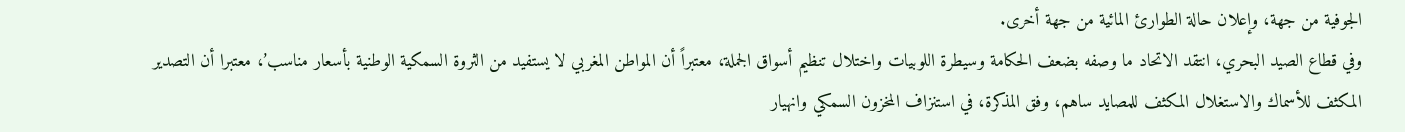الجوفية من جهة، وإعلان حالة الطوارئ المائية من جهة أخرى.
وفي قطاع الصيد البحري، انتقد الاتحاد ما وصفه بضعف الحكامة وسيطرة اللوبيات واختلال تنظيم أسواق الجملة، معتبراً أن المواطن المغربي لا يستفيد من الثروة السمكية الوطنية بأسعار مناسب’، معتبرا أن التصدير المكثف للأسماك والاستغلال المكثف للمصايد ساهم، وفق المذكرة، في استنزاف المخزون السمكي وانهيار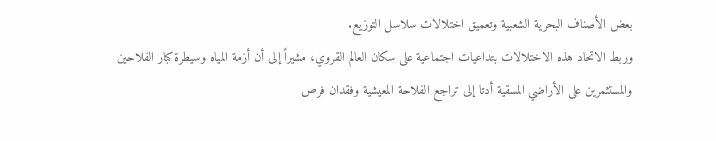بعض الأصناف البحرية الشعبية وتعميق اختلالات سلاسل التوزيع.
وربط الاتحاد هذه الاختلالات بتداعيات اجتماعية على سكان العالم القروي، مشيراً إلى أن أزمة المياه وسيطرة كبار الفلاحين والمستثمرين على الأراضي المسقية أدتا إلى تراجع الفلاحة المعيشية وفقدان فرص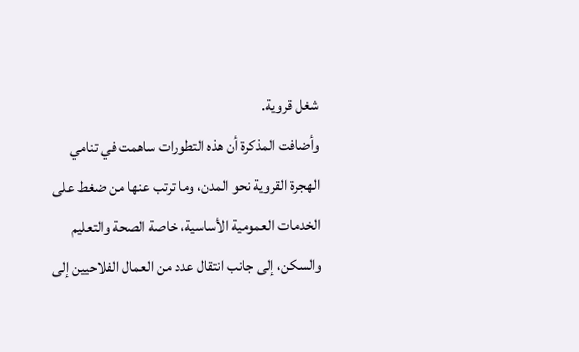شغل قروية.
وأضافت المذكرة أن هذه التطورات ساهمت في تنامي الهجرة القروية نحو المدن، وما ترتب عنها من ضغط على الخدمات العمومية الأساسية، خاصة الصحة والتعليم والسكن، إلى جانب انتقال عدد من العمال الفلاحيين إلى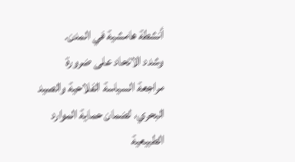أنشطة هامشية في المدن.
وشدد الاتحاد على ضرورة مراجعة السياسة الفلاحية والصيد البحري، لضمان حماية الموارد الطبيعية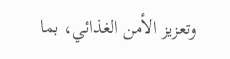وتعزيز الأمن الغذائي، بما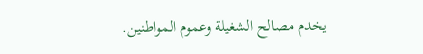يخدم مصالح الشغيلة وعموم المواطنين.